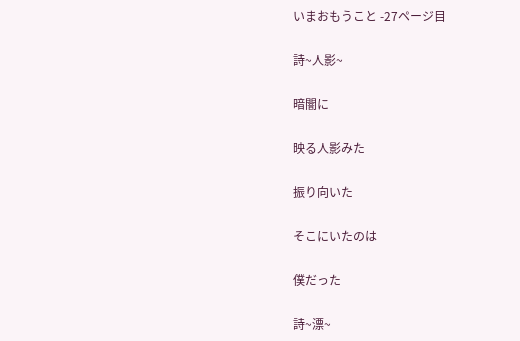いまおもうこと -27ページ目

詩~人影~

暗闇に

映る人影みた

振り向いた

そこにいたのは

僕だった

詩~漂~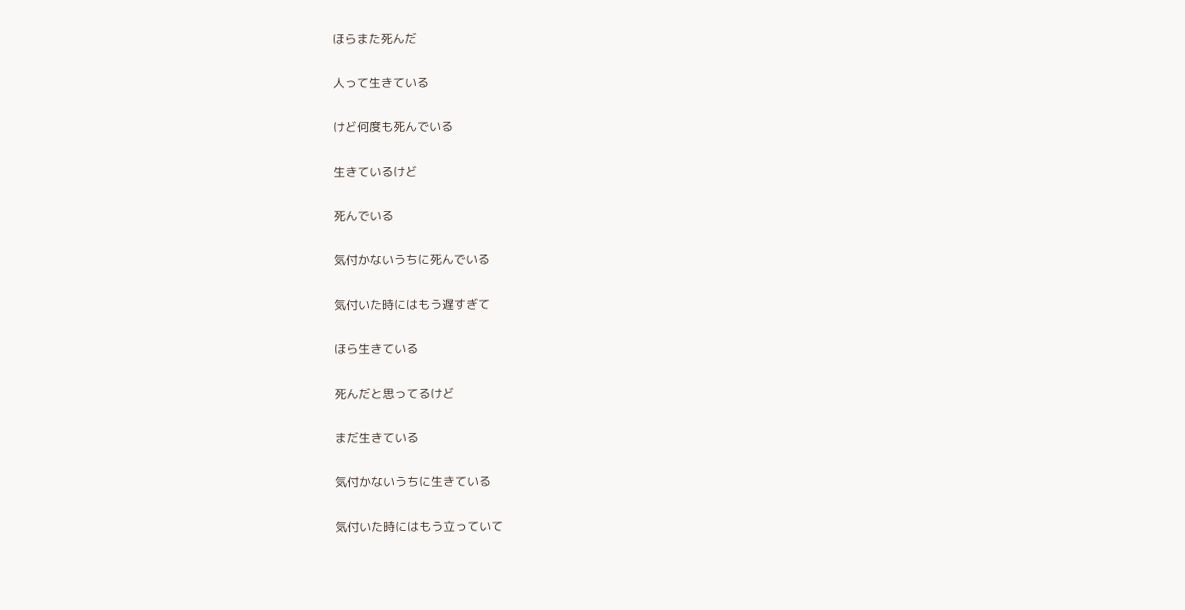ほらまた死んだ

人って生きている

けど何度も死んでいる

生きているけど

死んでいる

気付かないうちに死んでいる

気付いた時にはもう遅すぎて

ほら生きている

死んだと思ってるけど

まだ生きている

気付かないうちに生きている

気付いた時にはもう立っていて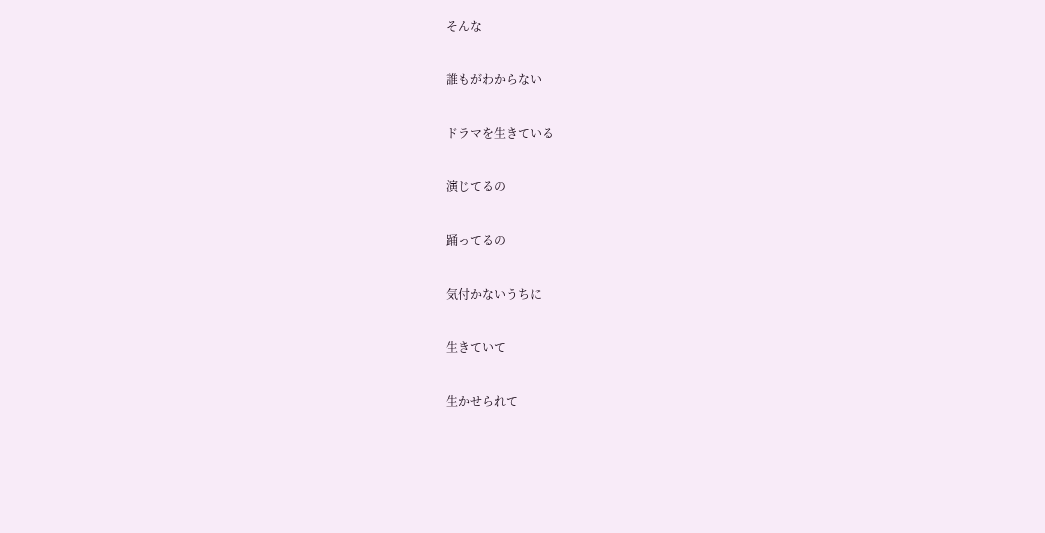そんな

誰もがわからない

ドラマを生きている

演じてるの

踊ってるの

気付かないうちに

生きていて

生かせられて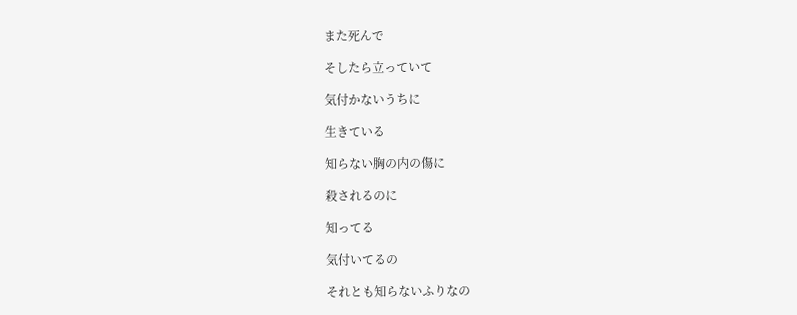また死んで

そしたら立っていて

気付かないうちに

生きている

知らない胸の内の傷に

殺されるのに

知ってる

気付いてるの

それとも知らないふりなの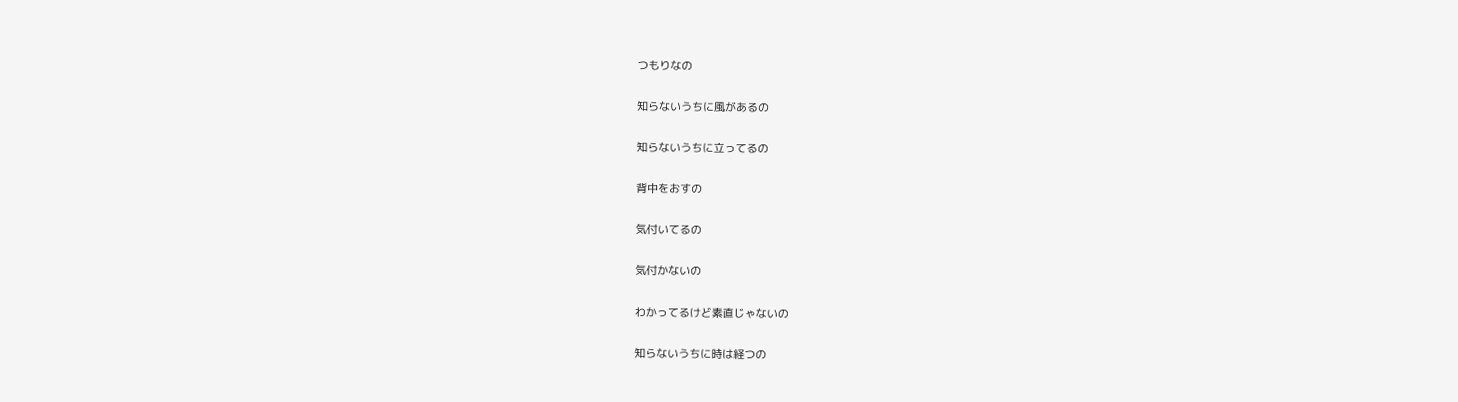つもりなの

知らないうちに風があるの

知らないうちに立ってるの

背中をおすの

気付いてるの

気付かないの

わかってるけど素直じゃないの

知らないうちに時は経つの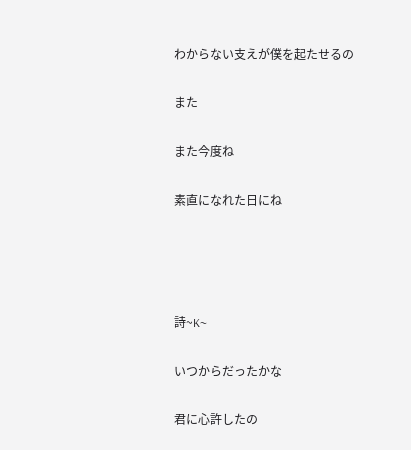わからない支えが僕を起たせるの

また

また今度ね

素直になれた日にね




詩~K~

いつからだったかな

君に心許したの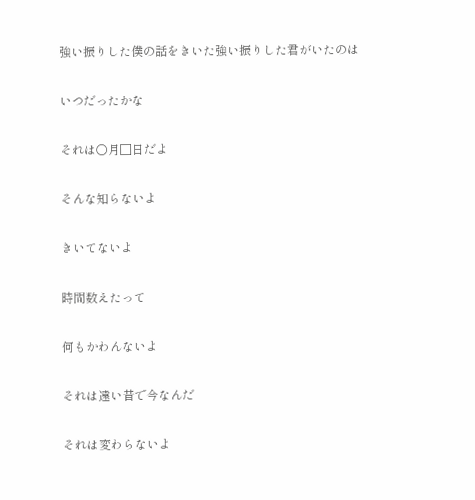強い振りした僕の話をきいた強い振りした君がいたのは

いつだったかな

それは○月□日だよ

そんな知らないよ

きいてないよ

時間数えたって

何もかわんないよ

それは遠い昔で今なんだ

それは変わらないよ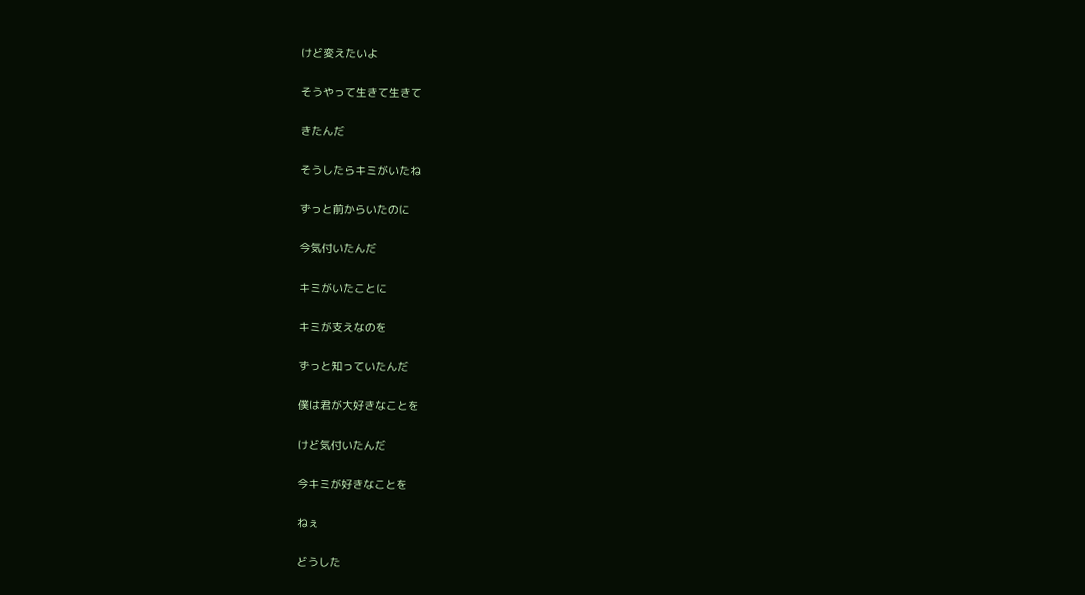けど変えたいよ

そうやって生きて生きて

きたんだ

そうしたらキミがいたね

ずっと前からいたのに

今気付いたんだ

キミがいたことに

キミが支えなのを

ずっと知っていたんだ

僕は君が大好きなことを

けど気付いたんだ

今キミが好きなことを

ねぇ

どうした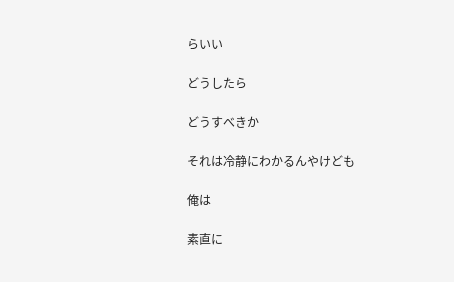らいい

どうしたら

どうすべきか

それは冷静にわかるんやけども

俺は

素直に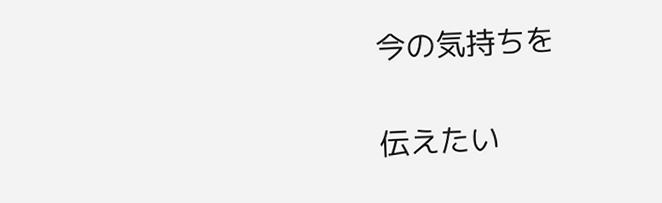今の気持ちを

伝えたい